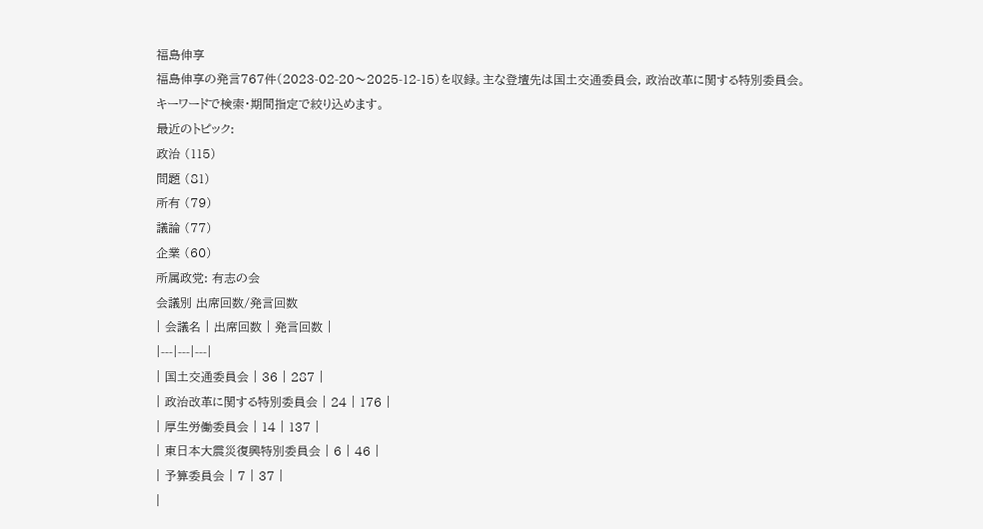福島伸享
福島伸享の発言767件(2023-02-20〜2025-12-15)を収録。主な登壇先は国土交通委員会, 政治改革に関する特別委員会。キーワードで検索・期間指定で絞り込めます。
最近のトピック:
政治 (115)
問題 (81)
所有 (79)
議論 (77)
企業 (60)
所属政党: 有志の会
会議別 出席回数/発言回数
| 会議名 | 出席回数 | 発言回数 |
|---|---|---|
| 国土交通委員会 | 36 | 287 |
| 政治改革に関する特別委員会 | 24 | 176 |
| 厚生労働委員会 | 14 | 137 |
| 東日本大震災復興特別委員会 | 6 | 46 |
| 予算委員会 | 7 | 37 |
|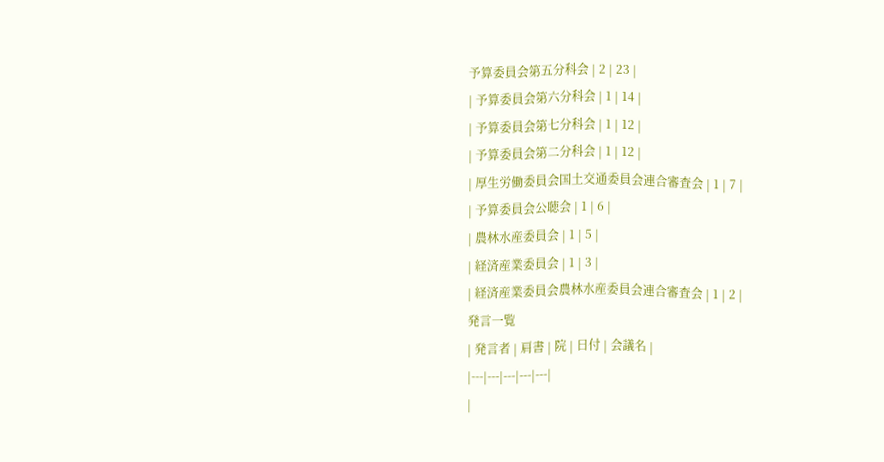予算委員会第五分科会 | 2 | 23 |
| 予算委員会第六分科会 | 1 | 14 |
| 予算委員会第七分科会 | 1 | 12 |
| 予算委員会第二分科会 | 1 | 12 |
| 厚生労働委員会国土交通委員会連合審査会 | 1 | 7 |
| 予算委員会公聴会 | 1 | 6 |
| 農林水産委員会 | 1 | 5 |
| 経済産業委員会 | 1 | 3 |
| 経済産業委員会農林水産委員会連合審査会 | 1 | 2 |
発言一覧
| 発言者 | 肩書 | 院 | 日付 | 会議名 |
|---|---|---|---|---|
|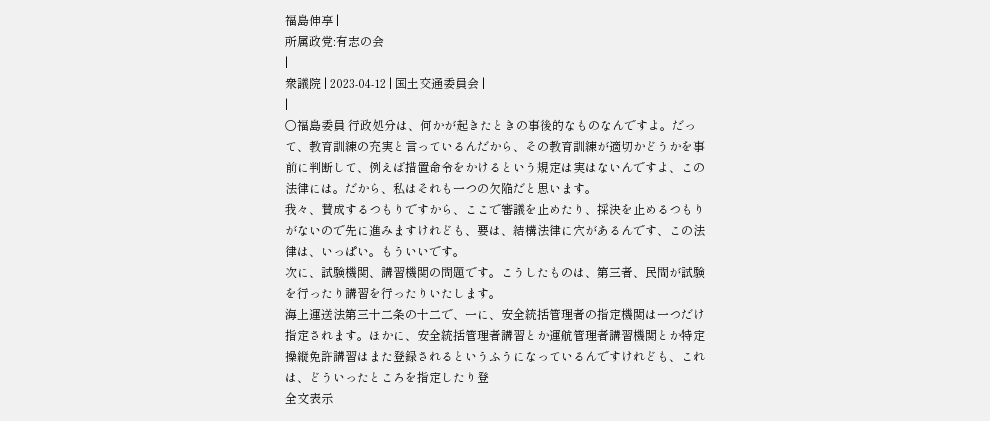福島伸享 |
所属政党:有志の会
|
衆議院 | 2023-04-12 | 国土交通委員会 |
|
○福島委員 行政処分は、何かが起きたときの事後的なものなんですよ。だって、教育訓練の充実と言っているんだから、その教育訓練が適切かどうかを事前に判断して、例えば措置命令をかけるという規定は実はないんですよ、この法律には。だから、私はそれも一つの欠陥だと思います。
我々、賛成するつもりですから、ここで審議を止めたり、採決を止めるつもりがないので先に進みますけれども、要は、結構法律に穴があるんです、この法律は、いっぱい。もういいです。
次に、試験機関、講習機関の問題です。こうしたものは、第三者、民間が試験を行ったり講習を行ったりいたします。
海上運送法第三十二条の十二で、一に、安全統括管理者の指定機関は一つだけ指定されます。ほかに、安全統括管理者講習とか運航管理者講習機関とか特定操縦免許講習はまた登録されるというふうになっているんですけれども、これは、どういったところを指定したり登
全文表示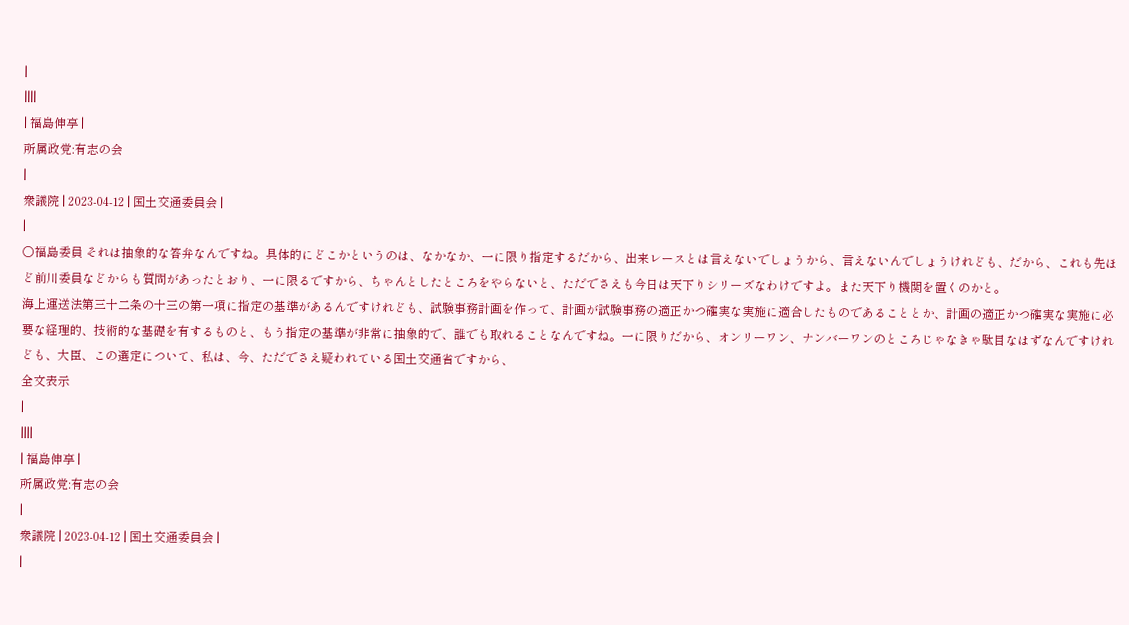|
||||
| 福島伸享 |
所属政党:有志の会
|
衆議院 | 2023-04-12 | 国土交通委員会 |
|
○福島委員 それは抽象的な答弁なんですね。具体的にどこかというのは、なかなか、一に限り指定するだから、出来レースとは言えないでしょうから、言えないんでしょうけれども、だから、これも先ほど前川委員などからも質問があったとおり、一に限るですから、ちゃんとしたところをやらないと、ただでさえも今日は天下りシリーズなわけですよ。また天下り機関を置くのかと。
海上運送法第三十二条の十三の第一項に指定の基準があるんですけれども、試験事務計画を作って、計画が試験事務の適正かつ確実な実施に適合したものであることとか、計画の適正かつ確実な実施に必要な経理的、技術的な基礎を有するものと、もう指定の基準が非常に抽象的で、誰でも取れることなんですね。一に限りだから、オンリーワン、ナンバーワンのところじゃなきゃ駄目なはずなんですけれども、大臣、この選定について、私は、今、ただでさえ疑われている国土交通省ですから、
全文表示
|
||||
| 福島伸享 |
所属政党:有志の会
|
衆議院 | 2023-04-12 | 国土交通委員会 |
|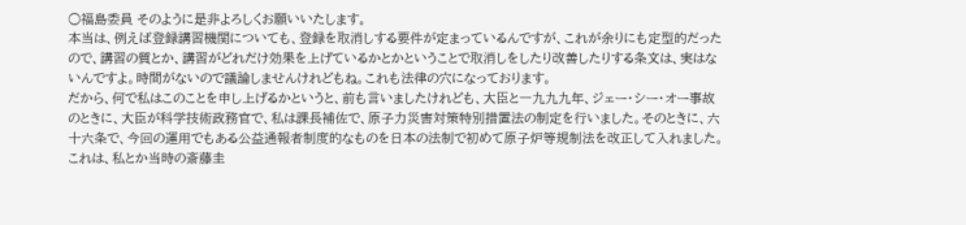○福島委員 そのように是非よろしくお願いいたします。
本当は、例えば登録講習機関についても、登録を取消しする要件が定まっているんですが、これが余りにも定型的だったので、講習の質とか、講習がどれだけ効果を上げているかとかということで取消しをしたり改善したりする条文は、実はないんですよ。時間がないので議論しませんけれどもね。これも法律の穴になっております。
だから、何で私はこのことを申し上げるかというと、前も言いましたけれども、大臣と一九九九年、ジェー・シー・オー事故のときに、大臣が科学技術政務官で、私は課長補佐で、原子力災害対策特別措置法の制定を行いました。そのときに、六十六条で、今回の運用でもある公益通報者制度的なものを日本の法制で初めて原子炉等規制法を改正して入れました。これは、私とか当時の斎藤圭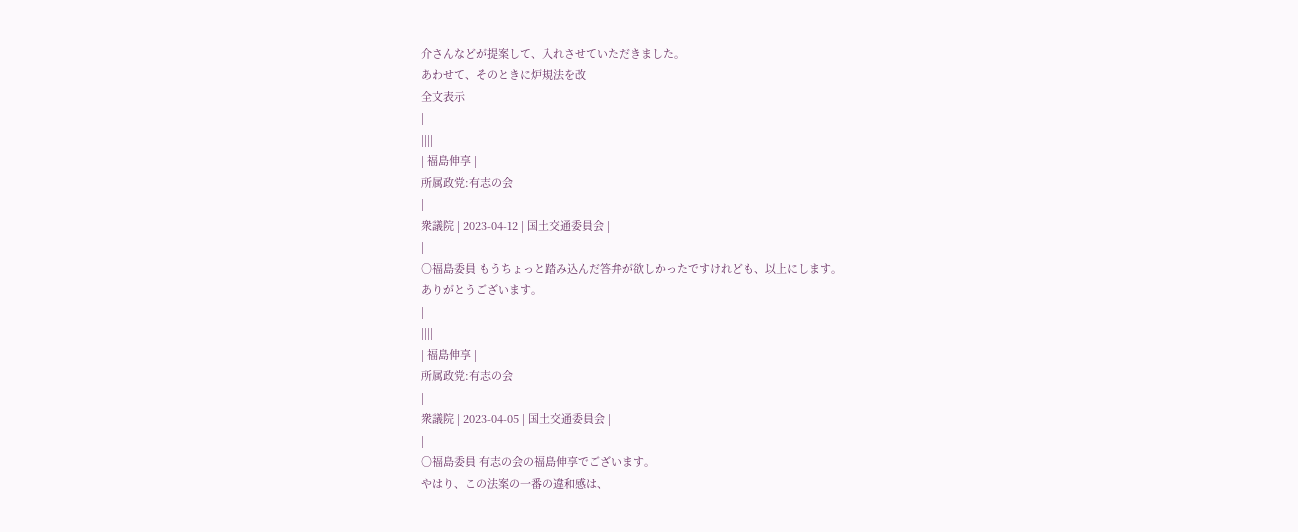介さんなどが提案して、入れさせていただきました。
あわせて、そのときに炉規法を改
全文表示
|
||||
| 福島伸享 |
所属政党:有志の会
|
衆議院 | 2023-04-12 | 国土交通委員会 |
|
○福島委員 もうちょっと踏み込んだ答弁が欲しかったですけれども、以上にします。
ありがとうございます。
|
||||
| 福島伸享 |
所属政党:有志の会
|
衆議院 | 2023-04-05 | 国土交通委員会 |
|
○福島委員 有志の会の福島伸享でございます。
やはり、この法案の一番の違和感は、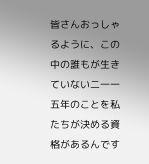皆さんおっしゃるように、この中の誰もが生きていない二一一五年のことを私たちが決める資格があるんです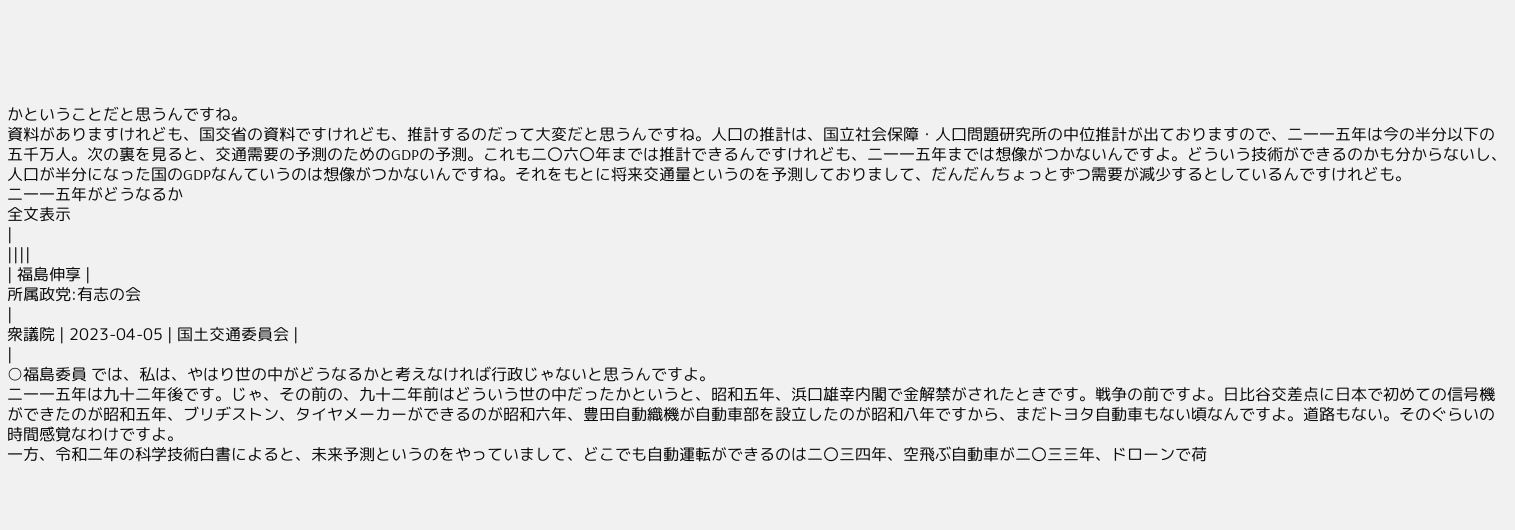かということだと思うんですね。
資料がありますけれども、国交省の資料ですけれども、推計するのだって大変だと思うんですね。人口の推計は、国立社会保障・人口問題研究所の中位推計が出ておりますので、二一一五年は今の半分以下の五千万人。次の裏を見ると、交通需要の予測のためのGDPの予測。これも二〇六〇年までは推計できるんですけれども、二一一五年までは想像がつかないんですよ。どういう技術ができるのかも分からないし、人口が半分になった国のGDPなんていうのは想像がつかないんですね。それをもとに将来交通量というのを予測しておりまして、だんだんちょっとずつ需要が減少するとしているんですけれども。
二一一五年がどうなるか
全文表示
|
||||
| 福島伸享 |
所属政党:有志の会
|
衆議院 | 2023-04-05 | 国土交通委員会 |
|
○福島委員 では、私は、やはり世の中がどうなるかと考えなければ行政じゃないと思うんですよ。
二一一五年は九十二年後です。じゃ、その前の、九十二年前はどういう世の中だったかというと、昭和五年、浜口雄幸内閣で金解禁がされたときです。戦争の前ですよ。日比谷交差点に日本で初めての信号機ができたのが昭和五年、ブリヂストン、タイヤメーカーができるのが昭和六年、豊田自動織機が自動車部を設立したのが昭和八年ですから、まだトヨタ自動車もない頃なんですよ。道路もない。そのぐらいの時間感覚なわけですよ。
一方、令和二年の科学技術白書によると、未来予測というのをやっていまして、どこでも自動運転ができるのは二〇三四年、空飛ぶ自動車が二〇三三年、ドローンで荷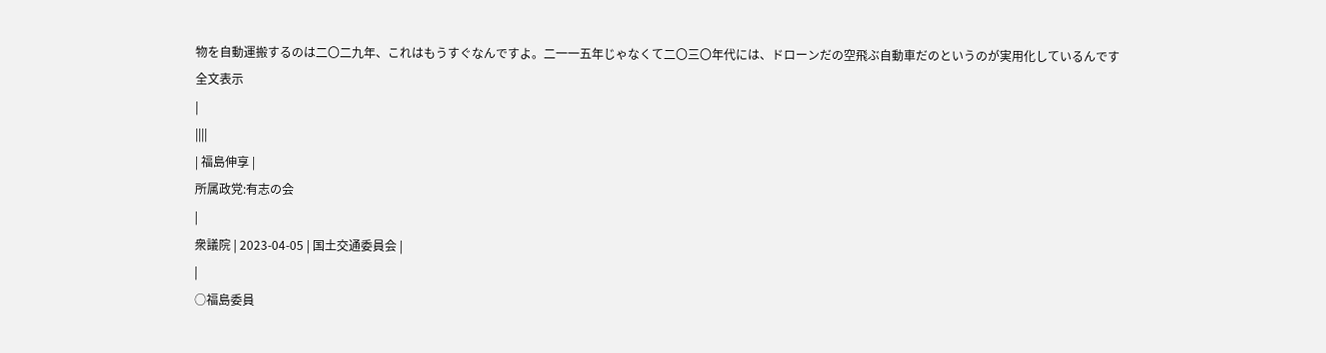物を自動運搬するのは二〇二九年、これはもうすぐなんですよ。二一一五年じゃなくて二〇三〇年代には、ドローンだの空飛ぶ自動車だのというのが実用化しているんです
全文表示
|
||||
| 福島伸享 |
所属政党:有志の会
|
衆議院 | 2023-04-05 | 国土交通委員会 |
|
○福島委員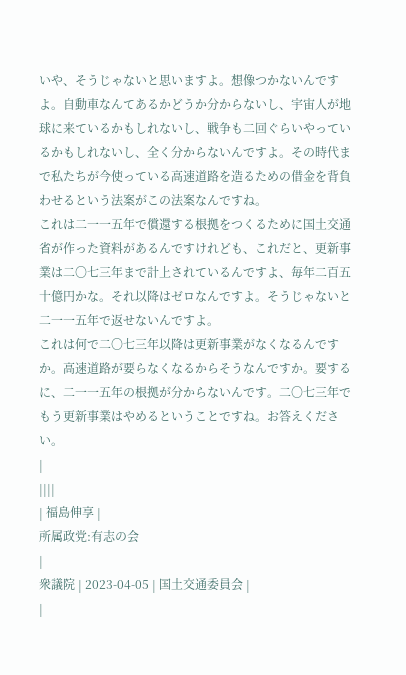いや、そうじゃないと思いますよ。想像つかないんですよ。自動車なんてあるかどうか分からないし、宇宙人が地球に来ているかもしれないし、戦争も二回ぐらいやっているかもしれないし、全く分からないんですよ。その時代まで私たちが今使っている高速道路を造るための借金を背負わせるという法案がこの法案なんですね。
これは二一一五年で償還する根拠をつくるために国土交通省が作った資料があるんですけれども、これだと、更新事業は二〇七三年まで計上されているんですよ、毎年二百五十億円かな。それ以降はゼロなんですよ。そうじゃないと二一一五年で返せないんですよ。
これは何で二〇七三年以降は更新事業がなくなるんですか。高速道路が要らなくなるからそうなんですか。要するに、二一一五年の根拠が分からないんです。二〇七三年でもう更新事業はやめるということですね。お答えください。
|
||||
| 福島伸享 |
所属政党:有志の会
|
衆議院 | 2023-04-05 | 国土交通委員会 |
|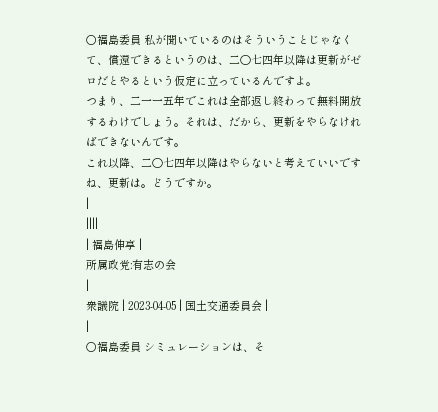○福島委員 私が聞いているのはそういうことじゃなくて、償還できるというのは、二〇七四年以降は更新がゼロだとやるという仮定に立っているんですよ。
つまり、二一一五年でこれは全部返し終わって無料開放するわけでしょう。それは、だから、更新をやらなければできないんです。
これ以降、二〇七四年以降はやらないと考えていいですね、更新は。どうですか。
|
||||
| 福島伸享 |
所属政党:有志の会
|
衆議院 | 2023-04-05 | 国土交通委員会 |
|
○福島委員 シミュレーションは、そ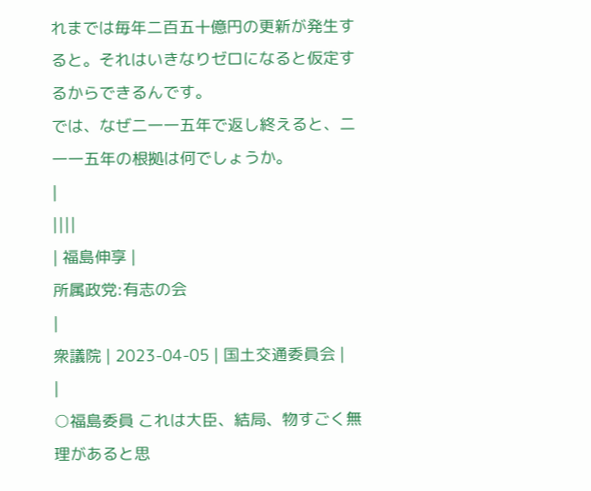れまでは毎年二百五十億円の更新が発生すると。それはいきなりゼロになると仮定するからできるんです。
では、なぜ二一一五年で返し終えると、二一一五年の根拠は何でしょうか。
|
||||
| 福島伸享 |
所属政党:有志の会
|
衆議院 | 2023-04-05 | 国土交通委員会 |
|
○福島委員 これは大臣、結局、物すごく無理があると思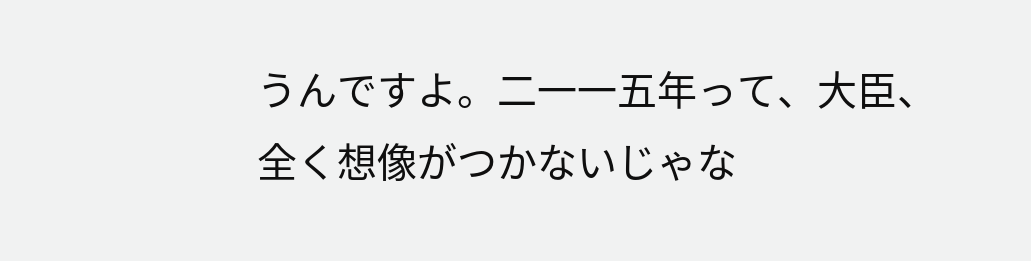うんですよ。二一一五年って、大臣、全く想像がつかないじゃな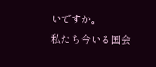いですか。
私たち今いる国会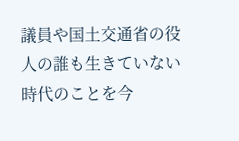議員や国土交通省の役人の誰も生きていない時代のことを今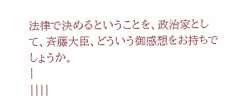法律で決めるということを、政治家として、斉藤大臣、どういう御感想をお持ちでしょうか。
|
||||